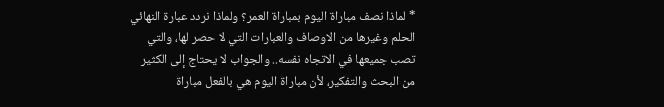* لماذا نصف مباراة اليوم بمباراة العمر؟ ولماذا نردد عبارة النهائي الحلم وغيرها من الاوصاف والعبارات التي لا حصر لها، والتي تصب جميعها في الاتجاه نفسه.. والجواب لا يحتاج إلى الكثير من البحث والتفكير، لأن مباراة اليوم هي بالفعل مباراة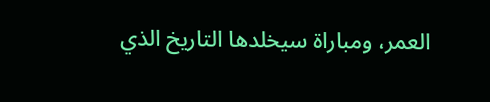العمر، ومباراة سيخلدها التاريخ الذي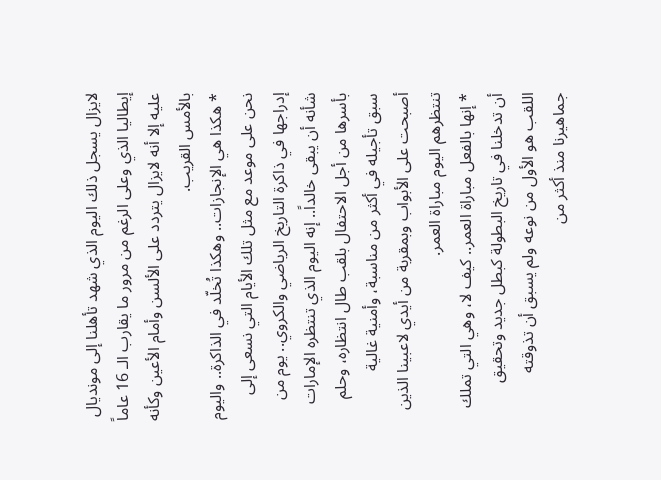لايزال يسجل ذلك اليوم الذي شهد تأهلنا إلى مونديال إيطاليا الذي وعلى الرغم من مرور ما يقارب الـ 16 عاماً عليه إلا أنه لايزال يتردد على الألسن وأمام الأعين وكأنه بالأمس القريب.
* هكذا هي الإنجازات.. وهكذا تُخلّد في الذاكرة.. واليوم نحن على موعد مع مثل تلك الأيام التي نسعى إلى إدراجها في ذاكرة التاريخ الرياضي والكروي.. يوم من شأنه أن يبقى خالداً.. إنه اليوم الذي تنتظره الإمارات بأسرها من أجل الاحتفال بلقب طال انتظاره، وحلم سبق تأجيله في أكثر من مناسبة، وأمنية غالية أصبحت على الأبواب وبمقربة من أيدي لاعبينا الذين تنتظرهم اليوم مباراة العمر.
* إنها بالفعل مباراة العمر.. كيف لا، وهي التي تملك أن تدخلنا في تاريخ البطولة كبطل جديد وتحقيق اللقب هو الأول من نوعه ولم يسبق أن تذوقته جماهيرنا منذ أكثر من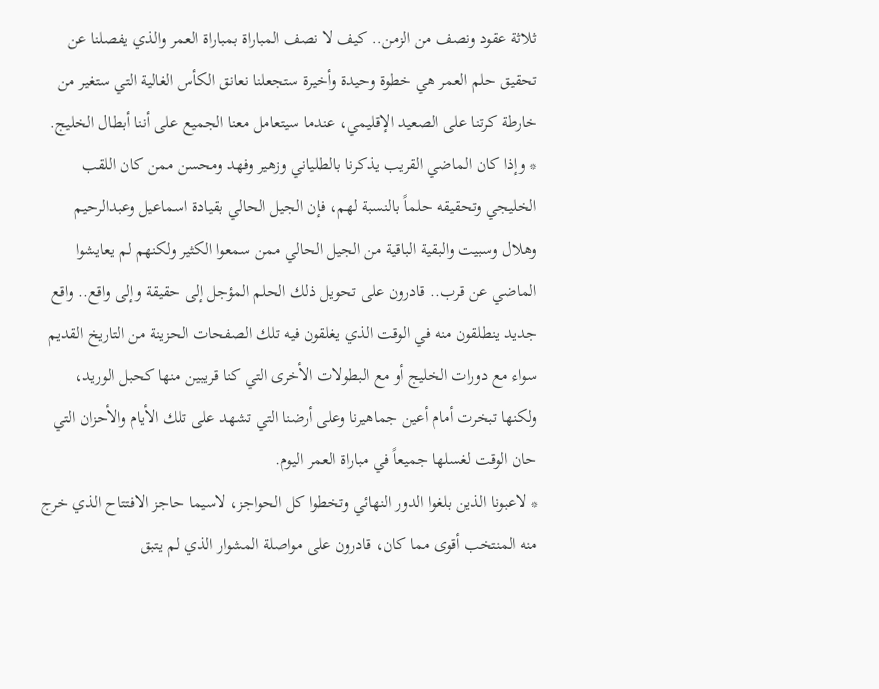ثلاثة عقود ونصف من الزمن.. كيف لا نصف المباراة بمباراة العمر والذي يفصلنا عن تحقيق حلم العمر هي خطوة وحيدة وأخيرة ستجعلنا نعانق الكأس الغالية التي ستغير من خارطة كرتنا على الصعيد الإقليمي، عندما سيتعامل معنا الجميع على أننا أبطال الخليج.
* وإذا كان الماضي القريب يذكرنا بالطلياني وزهير وفهد ومحسن ممن كان اللقب الخليجي وتحقيقه حلماً بالنسبة لهم، فإن الجيل الحالي بقيادة اسماعيل وعبدالرحيم وهلال وسبيت والبقية الباقية من الجيل الحالي ممن سمعوا الكثير ولكنهم لم يعايشوا الماضي عن قرب.. قادرون على تحويل ذلك الحلم المؤجل إلى حقيقة وإلى واقع.. واقع جديد ينطلقون منه في الوقت الذي يغلقون فيه تلك الصفحات الحزينة من التاريخ القديم سواء مع دورات الخليج أو مع البطولات الأخرى التي كنا قريبين منها كحبل الوريد، ولكنها تبخرت أمام أعين جماهيرنا وعلى أرضنا التي تشهد على تلك الأيام والأحزان التي حان الوقت لغسلها جميعاً في مباراة العمر اليوم.
* لاعبونا الذين بلغوا الدور النهائي وتخطوا كل الحواجز، لاسيما حاجز الافتتاح الذي خرج منه المنتخب أقوى مما كان، قادرون على مواصلة المشوار الذي لم يتبق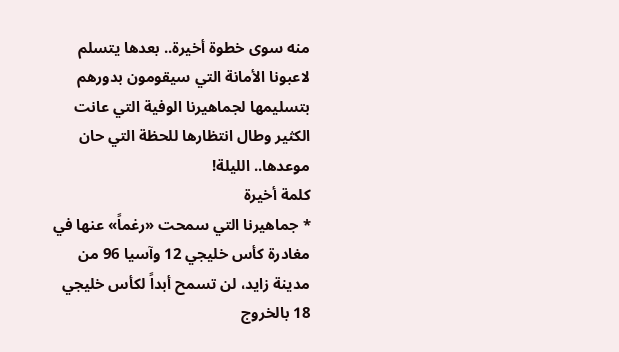منه سوى خطوة أخيرة.. بعدها يتسلم لاعبونا الأمانة التي سيقومون بدورهم بتسليمها لجماهيرنا الوفية التي عانت الكثير وطال انتظارها للحظة التي حان موعدها.. الليلة!
كلمة أخيرة
* جماهيرنا التي سمحت «رغماً» عنها في مغادرة كأس خليجي 12 وآسيا 96 من مدينة زايد، لن تسمح أبداً لكأس خليجي 18 بالخروج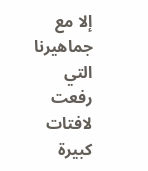إلا مع جماهيرنا التي رفعت لافتات كبيرة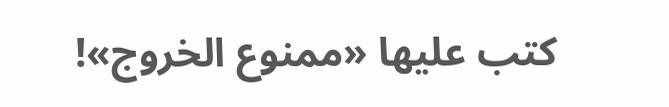كتب عليها «ممنوع الخروج»!